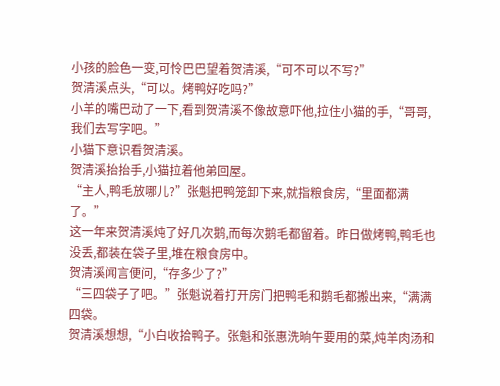小孩的脸色一变,可怜巴巴望着贺清溪,“可不可以不写?”
贺清溪点头,“可以。烤鸭好吃吗?”
小羊的嘴巴动了一下,看到贺清溪不像故意吓他,拉住小猫的手,“哥哥,我们去写字吧。”
小猫下意识看贺清溪。
贺清溪抬抬手,小猫拉着他弟回屋。
“主人,鸭毛放哪儿?”张魁把鸭笼卸下来,就指粮食房,“里面都满了。”
这一年来贺清溪炖了好几次鹅,而每次鹅毛都留着。昨日做烤鸭,鸭毛也没丢,都装在袋子里,堆在粮食房中。
贺清溪闻言便问,“存多少了?”
“三四袋子了吧。”张魁说着打开房门把鸭毛和鹅毛都搬出来,“满满四袋。
贺清溪想想,“小白收拾鸭子。张魁和张惠洗晌午要用的菜,炖羊肉汤和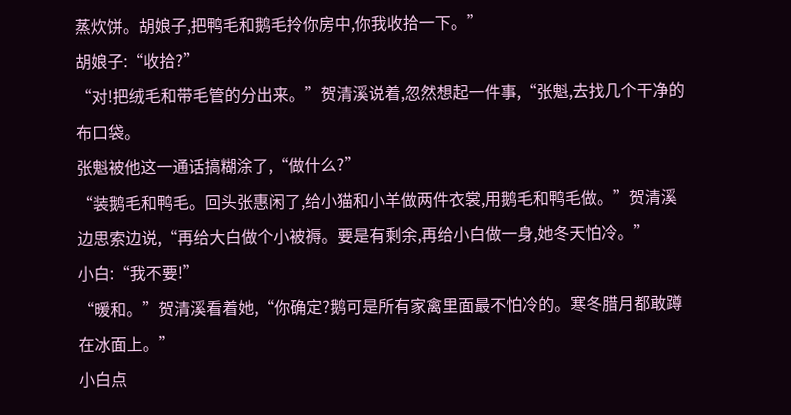蒸炊饼。胡娘子,把鸭毛和鹅毛拎你房中,你我收拾一下。”
胡娘子:“收拾?”
“对!把绒毛和带毛管的分出来。”贺清溪说着,忽然想起一件事,“张魁,去找几个干净的布口袋。
张魁被他这一通话搞糊涂了,“做什么?”
“装鹅毛和鸭毛。回头张惠闲了,给小猫和小羊做两件衣裳,用鹅毛和鸭毛做。”贺清溪边思索边说,“再给大白做个小被褥。要是有剩余,再给小白做一身,她冬天怕冷。”
小白:“我不要!”
“暖和。”贺清溪看着她,“你确定?鹅可是所有家禽里面最不怕冷的。寒冬腊月都敢蹲在冰面上。”
小白点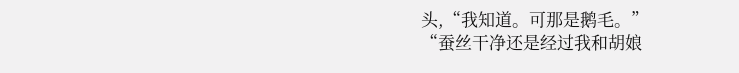头,“我知道。可那是鹅毛。”
“蚕丝干净还是经过我和胡娘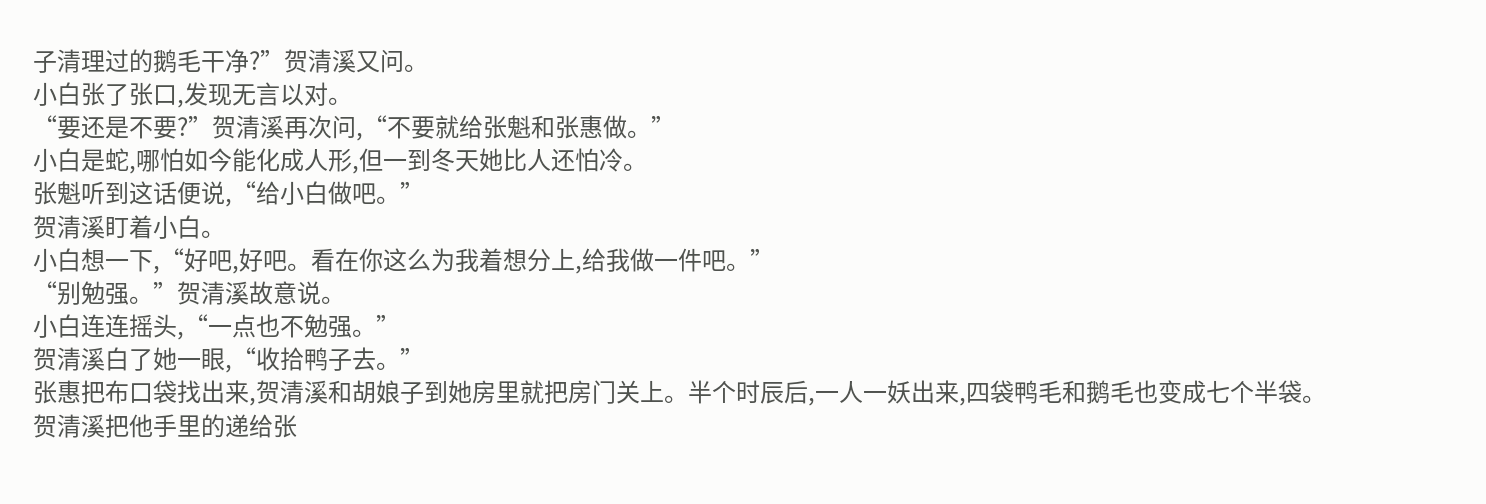子清理过的鹅毛干净?”贺清溪又问。
小白张了张口,发现无言以对。
“要还是不要?”贺清溪再次问,“不要就给张魁和张惠做。”
小白是蛇,哪怕如今能化成人形,但一到冬天她比人还怕冷。
张魁听到这话便说,“给小白做吧。”
贺清溪盯着小白。
小白想一下,“好吧,好吧。看在你这么为我着想分上,给我做一件吧。”
“别勉强。”贺清溪故意说。
小白连连摇头,“一点也不勉强。”
贺清溪白了她一眼,“收拾鸭子去。”
张惠把布口袋找出来,贺清溪和胡娘子到她房里就把房门关上。半个时辰后,一人一妖出来,四袋鸭毛和鹅毛也变成七个半袋。
贺清溪把他手里的递给张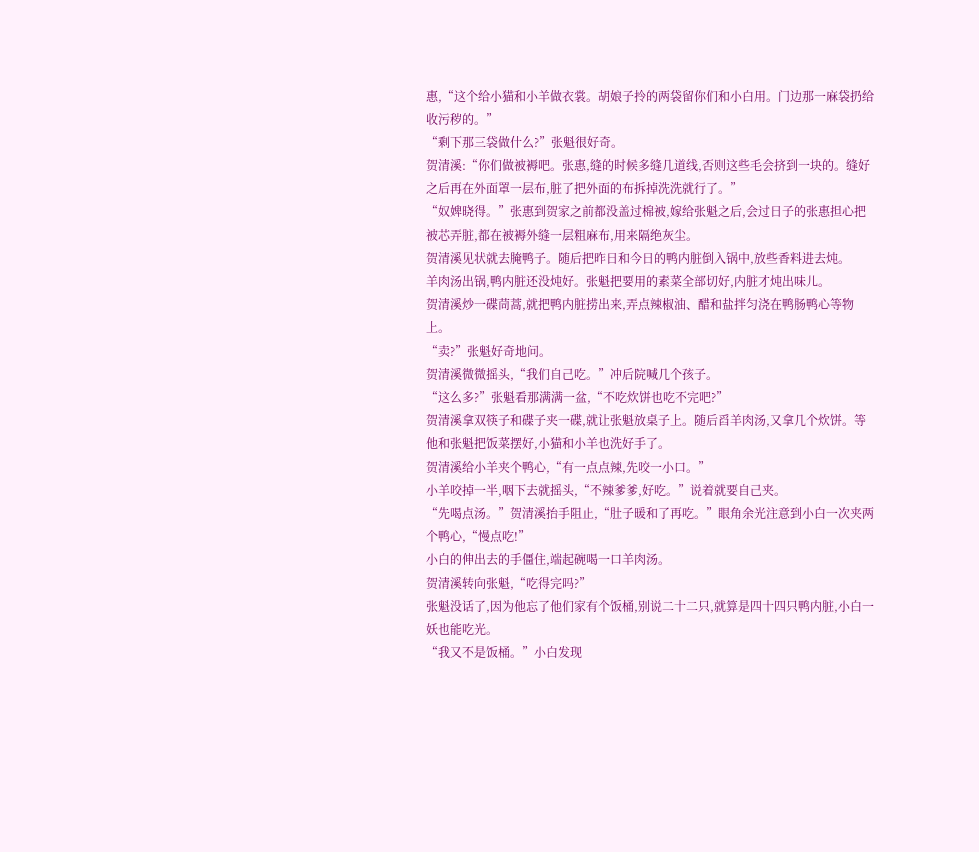惠,“这个给小猫和小羊做衣裳。胡娘子拎的两袋留你们和小白用。门边那一麻袋扔给收污秽的。”
“剩下那三袋做什么?”张魁很好奇。
贺清溪:“你们做被褥吧。张惠,缝的时候多缝几道线,否则这些毛会挤到一块的。缝好之后再在外面罩一层布,脏了把外面的布拆掉洗洗就行了。”
“奴婢晓得。”张惠到贺家之前都没盖过棉被,嫁给张魁之后,会过日子的张惠担心把被芯弄脏,都在被褥外缝一层粗麻布,用来隔绝灰尘。
贺清溪见状就去腌鸭子。随后把昨日和今日的鸭内脏倒入锅中,放些香料进去炖。
羊肉汤出锅,鸭内脏还没炖好。张魁把要用的素菜全部切好,内脏才炖出味儿。
贺清溪炒一碟茼蒿,就把鸭内脏捞出来,弄点辣椒油、醋和盐拌匀浇在鸭肠鸭心等物上。
“卖?”张魁好奇地问。
贺清溪微微摇头,“我们自己吃。”冲后院喊几个孩子。
“这么多?”张魁看那满满一盆,“不吃炊饼也吃不完吧?”
贺清溪拿双筷子和碟子夹一碟,就让张魁放桌子上。随后舀羊肉汤,又拿几个炊饼。等他和张魁把饭菜摆好,小猫和小羊也洗好手了。
贺清溪给小羊夹个鸭心,“有一点点辣,先咬一小口。”
小羊咬掉一半,咽下去就摇头,“不辣爹爹,好吃。”说着就要自己夹。
“先喝点汤。”贺清溪抬手阻止,“肚子暖和了再吃。”眼角余光注意到小白一次夹两个鸭心,“慢点吃!”
小白的伸出去的手僵住,端起碗喝一口羊肉汤。
贺清溪转向张魁,“吃得完吗?”
张魁没话了,因为他忘了他们家有个饭桶,别说二十二只,就算是四十四只鸭内脏,小白一妖也能吃光。
“我又不是饭桶。”小白发现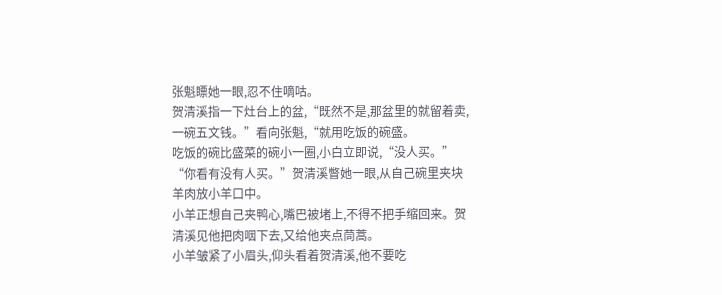张魁瞟她一眼,忍不住嘀咕。
贺清溪指一下灶台上的盆,“既然不是,那盆里的就留着卖,一碗五文钱。”看向张魁,“就用吃饭的碗盛。
吃饭的碗比盛菜的碗小一圈,小白立即说,“没人买。”
“你看有没有人买。”贺清溪瞥她一眼,从自己碗里夹块羊肉放小羊口中。
小羊正想自己夹鸭心,嘴巴被堵上,不得不把手缩回来。贺清溪见他把肉咽下去,又给他夹点茼蒿。
小羊皱紧了小眉头,仰头看着贺清溪,他不要吃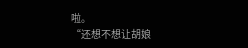啦。
“还想不想让胡娘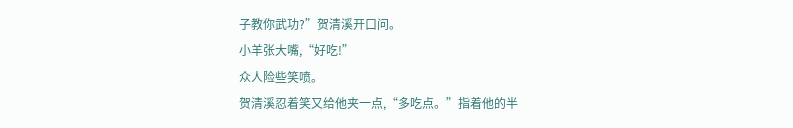子教你武功?”贺清溪开口问。
小羊张大嘴,“好吃!”
众人险些笑喷。
贺清溪忍着笑又给他夹一点,“多吃点。”指着他的半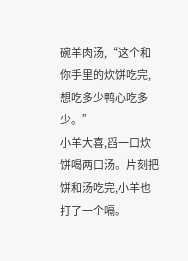碗羊肉汤,“这个和你手里的炊饼吃完,想吃多少鸭心吃多少。”
小羊大喜,舀一口炊饼喝两口汤。片刻把饼和汤吃完,小羊也打了一个嗝。